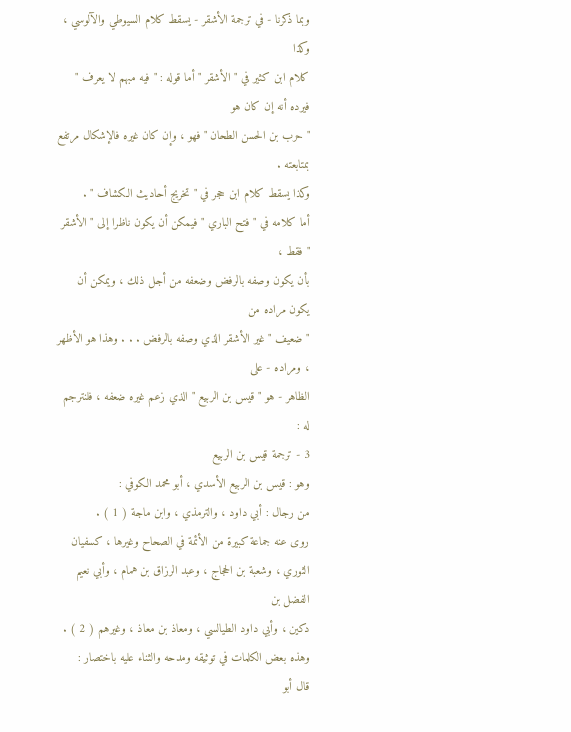وبما ذكرنا - في ترجمة الأشقر - يسقط كلام السيوطي والآلوسي ، وكذا
كلام ابن كثير في " الأشقر " أما قوله : " فيه مبهم لا يعرف " فيرده أنه إن كان هو
" حرب بن الحسن الطحان " فهو ، وإن كان غيره فالإشكال مرتفع بمتابعته .
وكذا يسقط كلام ابن حجر في " تخريج أحاديث الكشاف " .
أما كلامه في " فتح الباري " فيمكن أن يكون ناظرا إلى " الأشقر " فقط ،
بأن يكون وصفه بالرفض وضعفه من أجل ذلك ، ويمكن أن يكون مراده من
" ضعيف " غير الأشقر الذي وصفه بالرفض . . . وهذا هو الأظهر ، ومراده - على
الظاهر - هو " قيس بن الربيع " الذي زعم غيره ضعفه ، فلنترجم له :
3 - ترجمة قيس بن الربيع
وهو : قيس بن الربيع الأسدي ، أبو محمد الكوفي :
من رجال : أبي داود ، والترمذي ، وابن ماجة ( 1 ) .
روى عنه جماعة كبيرة من الأئمة في الصحاح وغيرها ، كسفيان
الثوري ، وشعبة بن الحجاج ، وعبد الرزاق بن همام ، وأبي نعيم الفضل بن
دكين ، وأبي داود الطيالسي ، ومعاذ بن معاذ ، وغيرهم ( 2 ) .
وهذه بعض الكلمات في توثيقه ومدحه والثناء عليه باختصار :
قال أبو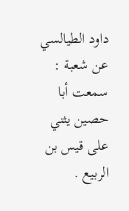داود الطيالسي عن شعبة : سمعت أبا حصين يثني على قيس بن
الربيع .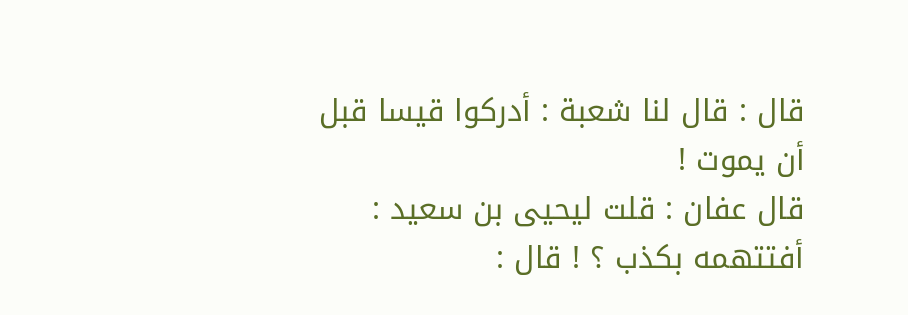قال : قال لنا شعبة : أدركوا قيسا قبل أن يموت !
قال عفان : قلت ليحيى بن سعيد : أفتتهمه بكذب ؟ ! قال :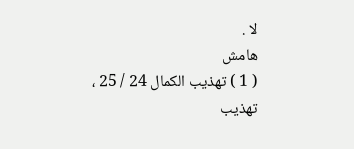لا .
هامش
( 1 ) تهذيب الكمال 24 / 25 ، تهذيب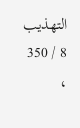التهذيب 8 / 350 ،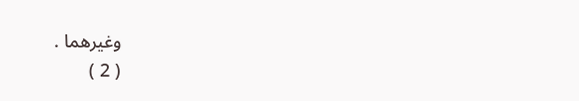وغيرهما .
( 2 )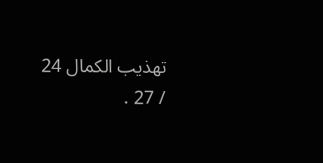تهذيب الكمال 24 / 27 .